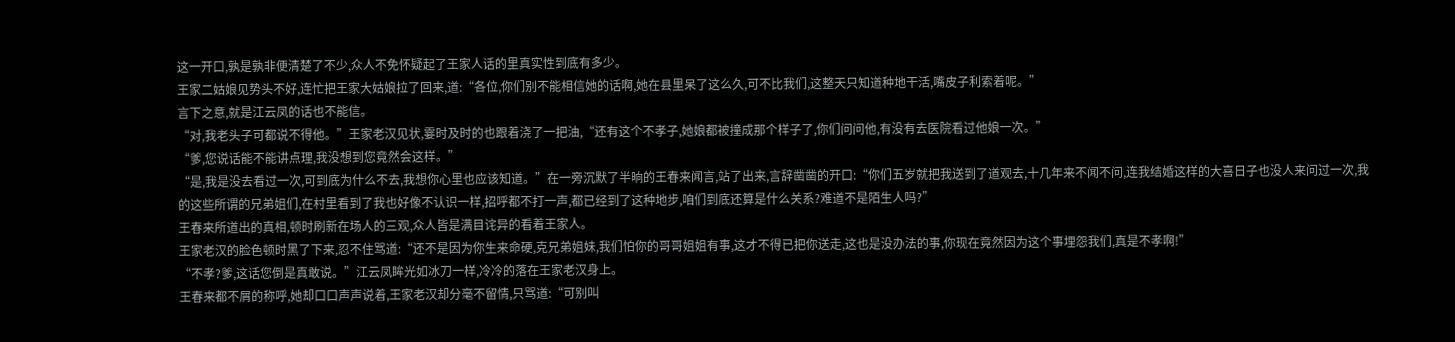这一开口,孰是孰非便清楚了不少,众人不免怀疑起了王家人话的里真实性到底有多少。
王家二姑娘见势头不好,连忙把王家大姑娘拉了回来,道:“各位,你们别不能相信她的话啊,她在县里呆了这么久,可不比我们,这整天只知道种地干活,嘴皮子利索着呢。”
言下之意,就是江云凤的话也不能信。
“对,我老头子可都说不得他。”王家老汉见状,霎时及时的也跟着浇了一把油,“还有这个不孝子,她娘都被撞成那个样子了,你们问问他,有没有去医院看过他娘一次。”
“爹,您说话能不能讲点理,我没想到您竟然会这样。”
“是,我是没去看过一次,可到底为什么不去,我想你心里也应该知道。”在一旁沉默了半晌的王春来闻言,站了出来,言辞凿凿的开口:“你们五岁就把我送到了道观去,十几年来不闻不问,连我结婚这样的大喜日子也没人来问过一次,我的这些所谓的兄弟姐们,在村里看到了我也好像不认识一样,招呼都不打一声,都已经到了这种地步,咱们到底还算是什么关系?难道不是陌生人吗?”
王春来所道出的真相,顿时刷新在场人的三观,众人皆是满目诧异的看着王家人。
王家老汉的脸色顿时黑了下来,忍不住骂道:“还不是因为你生来命硬,克兄弟姐妹,我们怕你的哥哥姐姐有事,这才不得已把你送走,这也是没办法的事,你现在竟然因为这个事埋怨我们,真是不孝啊!”
“不孝?爹,这话您倒是真敢说。”江云凤眸光如冰刀一样,冷冷的落在王家老汉身上。
王春来都不屑的称呼,她却口口声声说着,王家老汉却分毫不留情,只骂道:“可别叫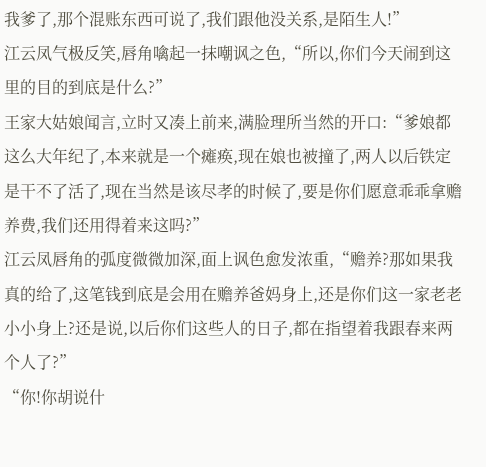我爹了,那个混账东西可说了,我们跟他没关系,是陌生人!”
江云凤气极反笑,唇角噙起一抹嘲讽之色,“所以,你们今天闹到这里的目的到底是什么?”
王家大姑娘闻言,立时又凑上前来,满脸理所当然的开口:“爹娘都这么大年纪了,本来就是一个瘫痪,现在娘也被撞了,两人以后铁定是干不了活了,现在当然是该尽孝的时候了,要是你们愿意乖乖拿赡养费,我们还用得着来这吗?”
江云凤唇角的弧度微微加深,面上讽色愈发浓重,“赡养?那如果我真的给了,这笔钱到底是会用在赡养爸妈身上,还是你们这一家老老小小身上?还是说,以后你们这些人的日子,都在指望着我跟春来两个人了?”
“你!你胡说什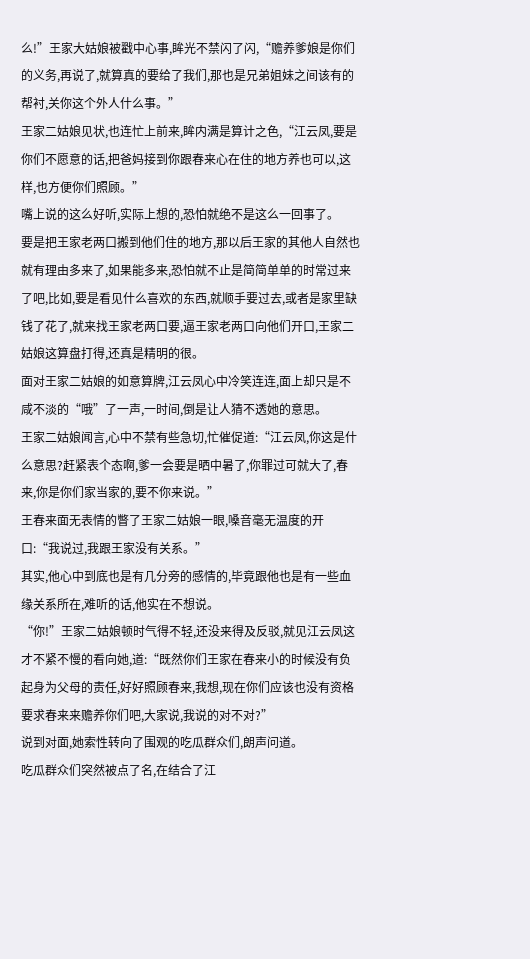么!”王家大姑娘被戳中心事,眸光不禁闪了闪,“赡养爹娘是你们的义务,再说了,就算真的要给了我们,那也是兄弟姐妹之间该有的帮衬,关你这个外人什么事。”
王家二姑娘见状,也连忙上前来,眸内满是算计之色,“江云凤,要是你们不愿意的话,把爸妈接到你跟春来心在住的地方养也可以,这样,也方便你们照顾。”
嘴上说的这么好听,实际上想的,恐怕就绝不是这么一回事了。
要是把王家老两口搬到他们住的地方,那以后王家的其他人自然也就有理由多来了,如果能多来,恐怕就不止是简简单单的时常过来了吧,比如,要是看见什么喜欢的东西,就顺手要过去,或者是家里缺钱了花了,就来找王家老两口要,逼王家老两口向他们开口,王家二姑娘这算盘打得,还真是精明的很。
面对王家二姑娘的如意算牌,江云凤心中冷笑连连,面上却只是不咸不淡的“哦”了一声,一时间,倒是让人猜不透她的意思。
王家二姑娘闻言,心中不禁有些急切,忙催促道:“江云凤,你这是什么意思?赶紧表个态啊,爹一会要是晒中暑了,你罪过可就大了,春来,你是你们家当家的,要不你来说。”
王春来面无表情的瞥了王家二姑娘一眼,嗓音毫无温度的开口:“我说过,我跟王家没有关系。”
其实,他心中到底也是有几分旁的感情的,毕竟跟他也是有一些血缘关系所在,难听的话,他实在不想说。
“你!”王家二姑娘顿时气得不轻,还没来得及反驳,就见江云凤这才不紧不慢的看向她,道:“既然你们王家在春来小的时候没有负起身为父母的责任,好好照顾春来,我想,现在你们应该也没有资格要求春来来赡养你们吧,大家说,我说的对不对?”
说到对面,她索性转向了围观的吃瓜群众们,朗声问道。
吃瓜群众们突然被点了名,在结合了江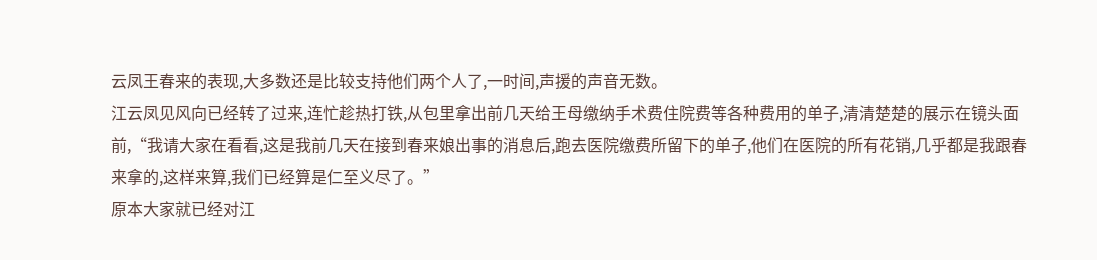云凤王春来的表现,大多数还是比较支持他们两个人了,一时间,声援的声音无数。
江云凤见风向已经转了过来,连忙趁热打铁,从包里拿出前几天给王母缴纳手术费住院费等各种费用的单子,清清楚楚的展示在镜头面前,“我请大家在看看,这是我前几天在接到春来娘出事的消息后,跑去医院缴费所留下的单子,他们在医院的所有花销,几乎都是我跟春来拿的,这样来算,我们已经算是仁至义尽了。”
原本大家就已经对江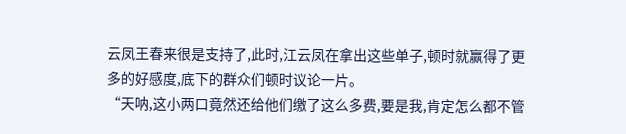云凤王春来很是支持了,此时,江云凤在拿出这些单子,顿时就赢得了更多的好感度,底下的群众们顿时议论一片。
“天呐,这小两口竟然还给他们缴了这么多费,要是我,肯定怎么都不管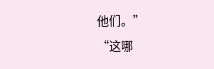他们。”
“这哪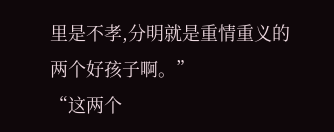里是不孝,分明就是重情重义的两个好孩子啊。”
“这两个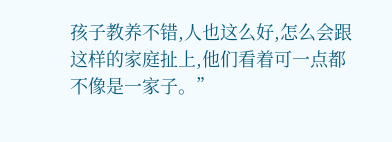孩子教养不错,人也这么好,怎么会跟这样的家庭扯上,他们看着可一点都不像是一家子。”